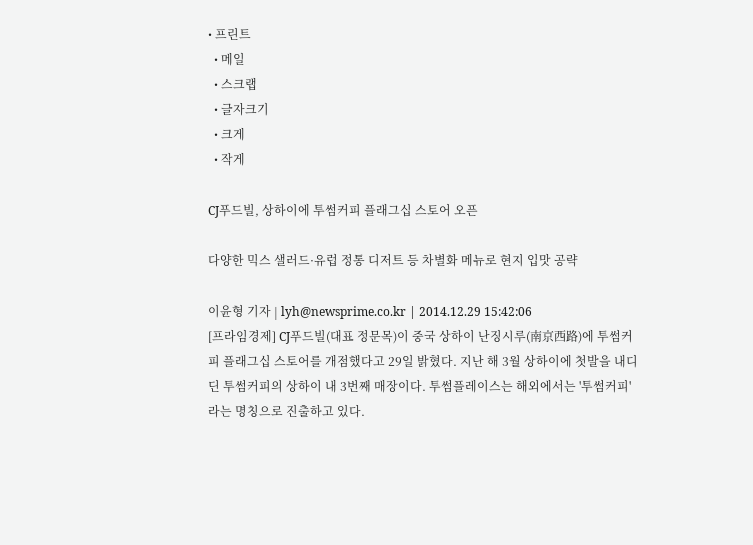• 프린트
  • 메일
  • 스크랩
  • 글자크기
  • 크게
  • 작게

CJ푸드빌, 상하이에 투썸커피 플래그십 스토어 오픈

다양한 믹스 샐러드·유럽 정통 디저트 등 차별화 메뉴로 현지 입맛 공략

이윤형 기자 | lyh@newsprime.co.kr | 2014.12.29 15:42:06
[프라임경제] CJ푸드빌(대표 정문목)이 중국 상하이 난징시루(南京西路)에 투썸커피 플래그십 스토어를 개점했다고 29일 밝혔다. 지난 해 3월 상하이에 첫발을 내디딘 투썸커피의 상하이 내 3번째 매장이다. 투썸플레이스는 해외에서는 '투썸커피'라는 명칭으로 진출하고 있다.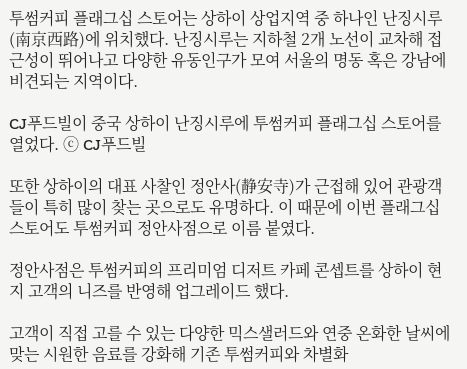투썸커피 플래그십 스토어는 상하이 상업지역 중 하나인 난징시루(南京西路)에 위치했다. 난징시루는 지하철 2개 노선이 교차해 접근성이 뛰어나고 다양한 유동인구가 모여 서울의 명동 혹은 강남에 비견되는 지역이다.

CJ푸드빌이 중국 상하이 난징시루에 투썸커피 플래그십 스토어를 열었다. ⓒ CJ푸드빌

또한 상하이의 대표 사찰인 정안사(静安寺)가 근접해 있어 관광객들이 특히 많이 찾는 곳으로도 유명하다. 이 때문에 이번 플래그십 스토어도 투썸커피 정안사점으로 이름 붙였다.

정안사점은 투썸커피의 프리미엄 디저트 카페 콘셉트를 상하이 현지 고객의 니즈를 반영해 업그레이드 했다.

고객이 직접 고를 수 있는 다양한 믹스샐러드와 연중 온화한 날씨에 맞는 시원한 음료를 강화해 기존 투썸커피와 차별화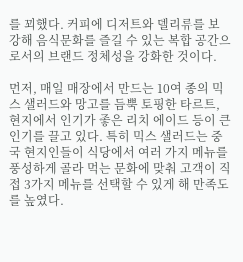를 꾀했다. 커피에 디저트와 델리류를 보강해 음식문화를 즐길 수 있는 복합 공간으로서의 브랜드 정체성을 강화한 것이다.

먼저, 매일 매장에서 만드는 10여 종의 믹스 샐러드와 망고를 듬뿍 토핑한 타르트, 현지에서 인기가 좋은 리치 에이드 등이 큰 인기를 끌고 있다. 특히 믹스 샐러드는 중국 현지인들이 식당에서 여러 가지 메뉴를 풍성하게 골라 먹는 문화에 맞춰 고객이 직접 3가지 메뉴를 선택할 수 있게 해 만족도를 높였다.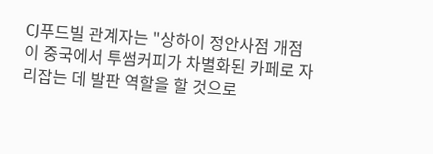CJ푸드빌 관계자는 "상하이 정안사점 개점이 중국에서 투썸커피가 차별화된 카페로 자리잡는 데 발판 역할을 할 것으로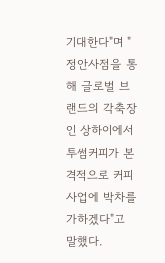기대한다"며 "정안사점을 통해 글로벌 브랜드의 각축장인 상하이에서 투썸커피가 본격적으로 커피사업에 박차를 가하겠다"고 말했다.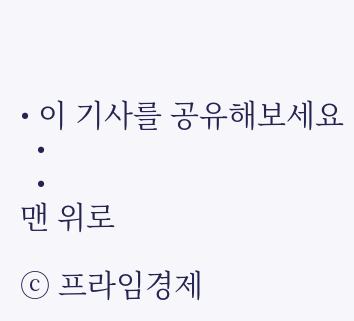• 이 기사를 공유해보세요
  •
  •
맨 위로

ⓒ 프라임경제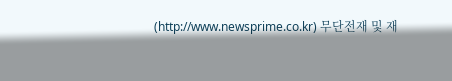(http://www.newsprime.co.kr) 무단전재 및 재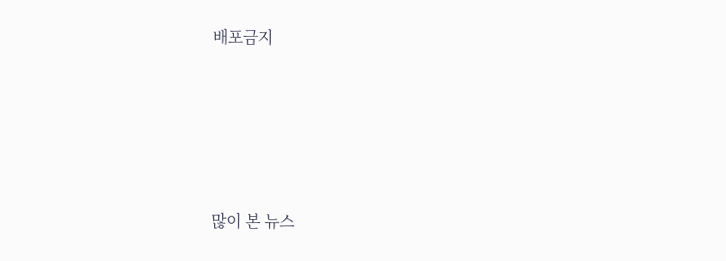배포금지






많이 본 뉴스